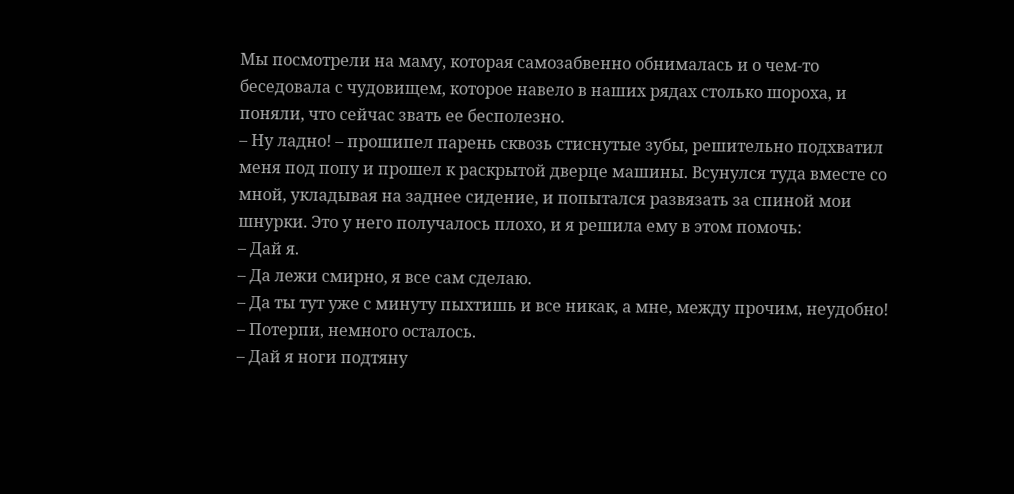Мы посмотрели на маму, которая самозабвенно обнималась и о чем-то беседовала с чудовищем, которое навело в наших рядах столько шороха, и поняли, что сейчас звать ее бесполезно.
– Ну ладно! – прошипел парень сквозь стиснутые зубы, решительно подхватил меня под попу и прошел к раскрытой дверце машины. Всунулся туда вместе со мной, укладывая на заднее сидение, и попытался развязать за спиной мои шнурки. Это у него получалось плохо, и я решила ему в этом помочь:
– Дай я.
– Да лежи смирно, я все сам сделаю.
– Да ты тут уже с минуту пыхтишь и все никак, а мне, между прочим, неудобно!
– Потерпи, немного осталось.
– Дай я ноги подтяну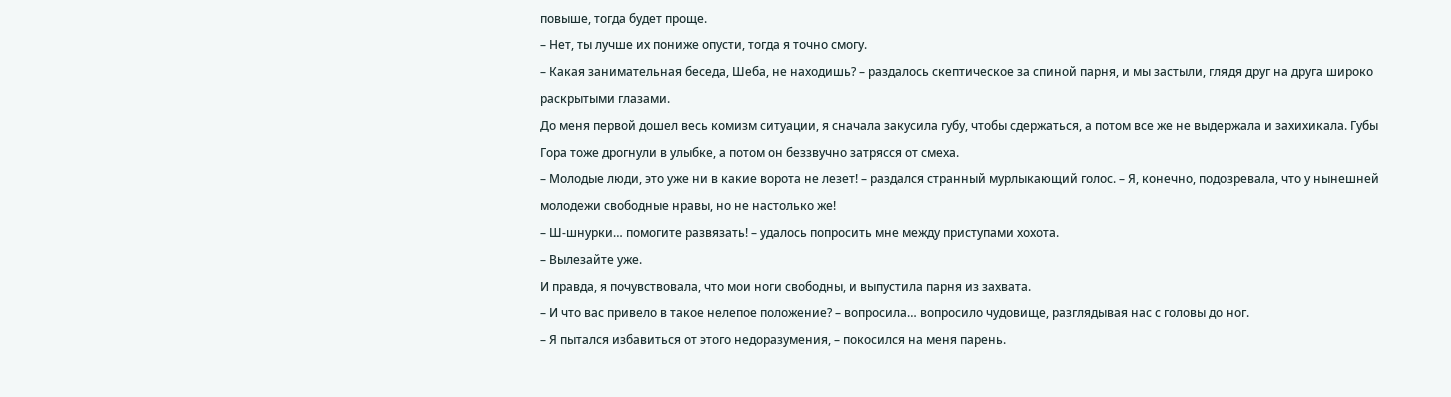повыше, тогда будет проще.
– Нет, ты лучше их пониже опусти, тогда я точно смогу.
– Какая занимательная беседа, Шеба, не находишь? – раздалось скептическое за спиной парня, и мы застыли, глядя друг на друга широко раскрытыми глазами.
До меня первой дошел весь комизм ситуации, я сначала закусила губу, чтобы сдержаться, а потом все же не выдержала и захихикала. Губы Гора тоже дрогнули в улыбке, а потом он беззвучно затрясся от смеха.
– Молодые люди, это уже ни в какие ворота не лезет! – раздался странный мурлыкающий голос. – Я, конечно, подозревала, что у нынешней молодежи свободные нравы, но не настолько же!
– Ш-шнурки… помогите развязать! – удалось попросить мне между приступами хохота.
– Вылезайте уже.
И правда, я почувствовала, что мои ноги свободны, и выпустила парня из захвата.
– И что вас привело в такое нелепое положение? – вопросила… вопросило чудовище, разглядывая нас с головы до ног.
– Я пытался избавиться от этого недоразумения, – покосился на меня парень.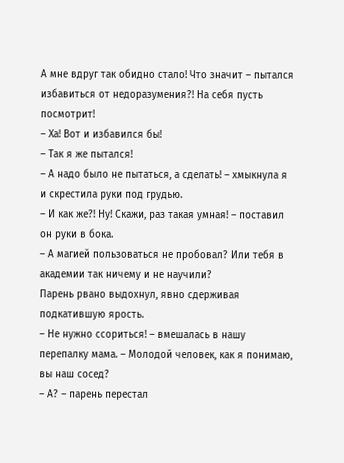А мне вдруг так обидно стало! Что значит – пытался избавиться от недоразумения?! На себя пусть посмотрит!
– Ха! Вот и избавился бы!
– Так я же пытался!
– А надо было не пытаться, а сделать! – хмыкнула я и скрестила руки под грудью.
– И как же?! Ну! Скажи, раз такая умная! – поставил он руки в бока.
– А магией пользоваться не пробовал? Или тебя в академии так ничему и не научили?
Парень рвано выдохнул, явно сдерживая подкатившую ярость.
– Не нужно ссориться! – вмешалась в нашу перепалку мама. – Молодой человек, как я понимаю, вы наш сосед?
– А? – парень перестал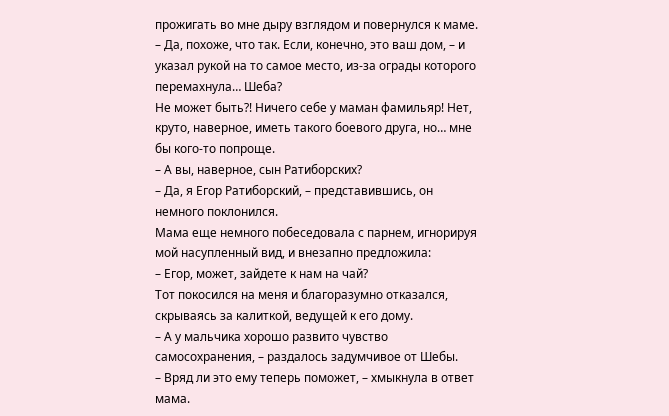прожигать во мне дыру взглядом и повернулся к маме. – Да, похоже, что так. Если, конечно, это ваш дом, – и указал рукой на то самое место, из-за ограды которого перемахнула… Шеба?
Не может быть?! Ничего себе у маман фамильяр! Нет, круто, наверное, иметь такого боевого друга, но… мне бы кого-то попроще.
– А вы, наверное, сын Ратиборских?
– Да, я Егор Ратиборский, – представившись, он немного поклонился.
Мама еще немного побеседовала с парнем, игнорируя мой насупленный вид, и внезапно предложила:
– Егор, может, зайдете к нам на чай?
Тот покосился на меня и благоразумно отказался, скрываясь за калиткой, ведущей к его дому.
– А у мальчика хорошо развито чувство самосохранения, – раздалось задумчивое от Шебы.
– Вряд ли это ему теперь поможет, – хмыкнула в ответ мама.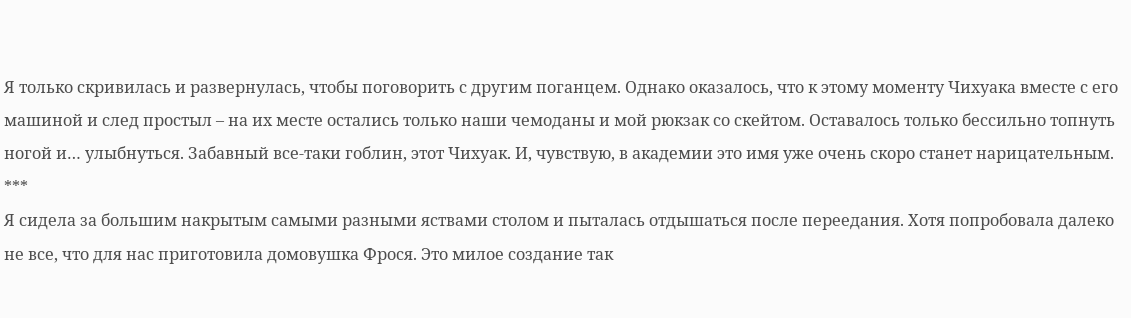Я только скривилась и развернулась, чтобы поговорить с другим поганцем. Однако оказалось, что к этому моменту Чихуака вместе с его машиной и след простыл – на их месте остались только наши чемоданы и мой рюкзак со скейтом. Оставалось только бессильно топнуть ногой и… улыбнуться. Забавный все-таки гоблин, этот Чихуак. И, чувствую, в академии это имя уже очень скоро станет нарицательным.
***
Я сидела за большим накрытым самыми разными яствами столом и пыталась отдышаться после переедания. Хотя попробовала далеко не все, что для нас приготовила домовушка Фрося. Это милое создание так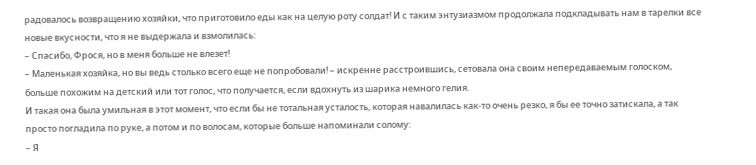радовалось возвращению хозяйки, что приготовило еды как на целую роту солдат! И с таким энтузиазмом продолжала подкладывать нам в тарелки все новые вкусности, что я не выдержала и взмолилась:
– Спасибо, Фрося, но в меня больше не влезет!
– Маленькая хозяйка, но вы ведь столько всего еще не попробовали! – искренне расстроившись, сетовала она своим непередаваемым голоском, больше похожим на детский или тот голос, что получается, если вдохнуть из шарика немного гелия.
И такая она была умильная в этот момент, что если бы не тотальная усталость, которая навалилась как-то очень резко, я бы ее точно затискала, а так просто погладила по руке, а потом и по волосам, которые больше напоминали солому:
– Я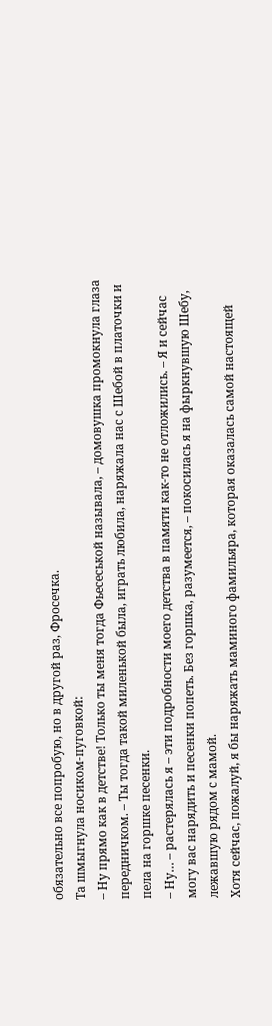обязательно все попробую, но в другой раз, Фросечка.
Та шмыгнула носиком-пуговкой:
– Ну прямо как в детстве! Только ты меня тогда Фьесеськой называла, – домовушка промокнула глаза передничком. – Ты тогда такой миленькой была, играть любила, наряжала нас с Шебой в платочки и пела на горшке песенки.
– Ну… – растерялась я – эти подробности моего детства в памяти как-то не отложились. – Я и сейчас могу вас нарядить и песенки попеть. Без горшка, разумеется, – покосилась я на фыркнувшую Шебу, лежавшую рядом с мамой.
Хотя сейчас, пожалуй, я бы наряжать маминого фамильяра, которая оказалась самой настоящей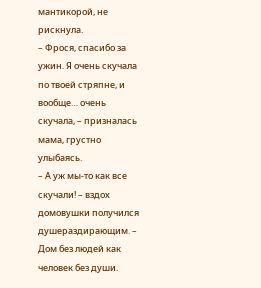мантикорой, не рискнула.
– Фрося, спасибо за ужин. Я очень скучала по твоей стряпне, и вообще… очень скучала, – призналась мама, грустно улыбаясь.
– А уж мы-то как все скучали! – вздох домовушки получился душераздирающим. – Дом без людей как человек без души.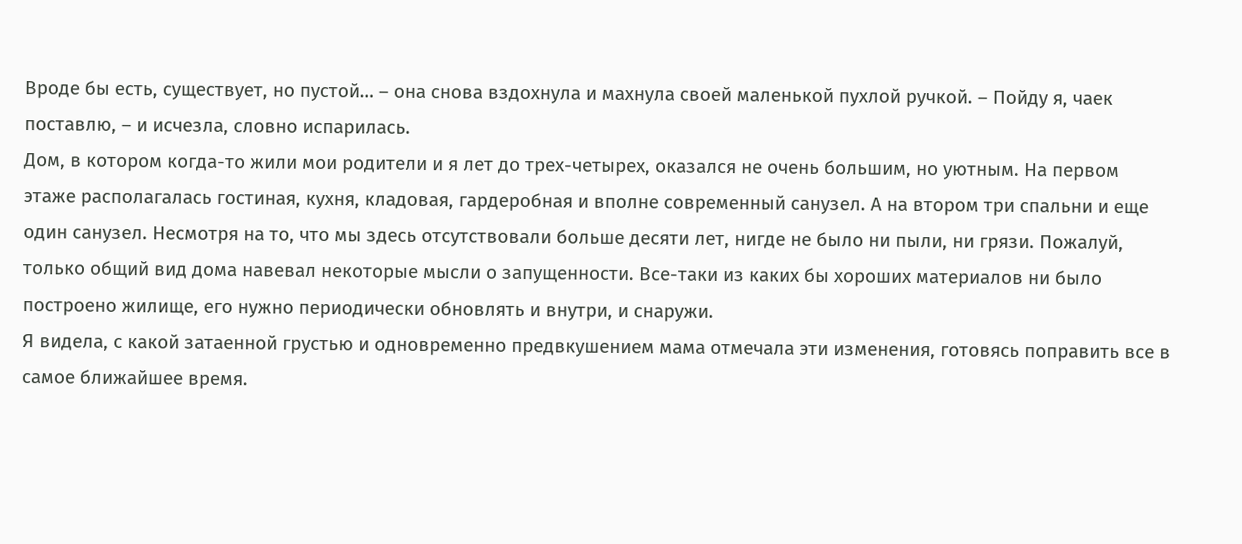Вроде бы есть, существует, но пустой… – она снова вздохнула и махнула своей маленькой пухлой ручкой. – Пойду я, чаек поставлю, – и исчезла, словно испарилась.
Дом, в котором когда-то жили мои родители и я лет до трех-четырех, оказался не очень большим, но уютным. На первом этаже располагалась гостиная, кухня, кладовая, гардеробная и вполне современный санузел. А на втором три спальни и еще один санузел. Несмотря на то, что мы здесь отсутствовали больше десяти лет, нигде не было ни пыли, ни грязи. Пожалуй, только общий вид дома навевал некоторые мысли о запущенности. Все-таки из каких бы хороших материалов ни было построено жилище, его нужно периодически обновлять и внутри, и снаружи.
Я видела, с какой затаенной грустью и одновременно предвкушением мама отмечала эти изменения, готовясь поправить все в самое ближайшее время.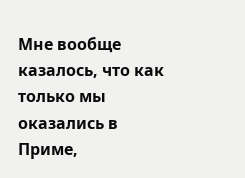Мне вообще казалось, что как только мы оказались в Приме,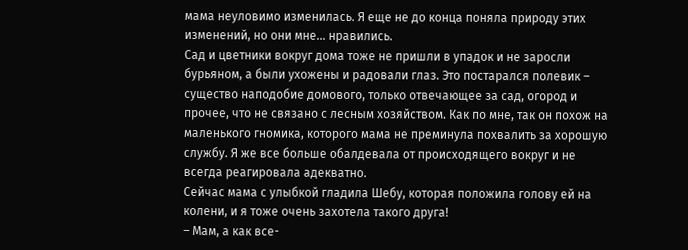мама неуловимо изменилась. Я еще не до конца поняла природу этих изменений, но они мне… нравились.
Сад и цветники вокруг дома тоже не пришли в упадок и не заросли бурьяном, а были ухожены и радовали глаз. Это постарался полевик – существо наподобие домового, только отвечающее за сад, огород и прочее, что не связано с лесным хозяйством. Как по мне, так он похож на маленького гномика, которого мама не преминула похвалить за хорошую службу. Я же все больше обалдевала от происходящего вокруг и не всегда реагировала адекватно.
Сейчас мама с улыбкой гладила Шебу, которая положила голову ей на колени, и я тоже очень захотела такого друга!
– Мам, а как все-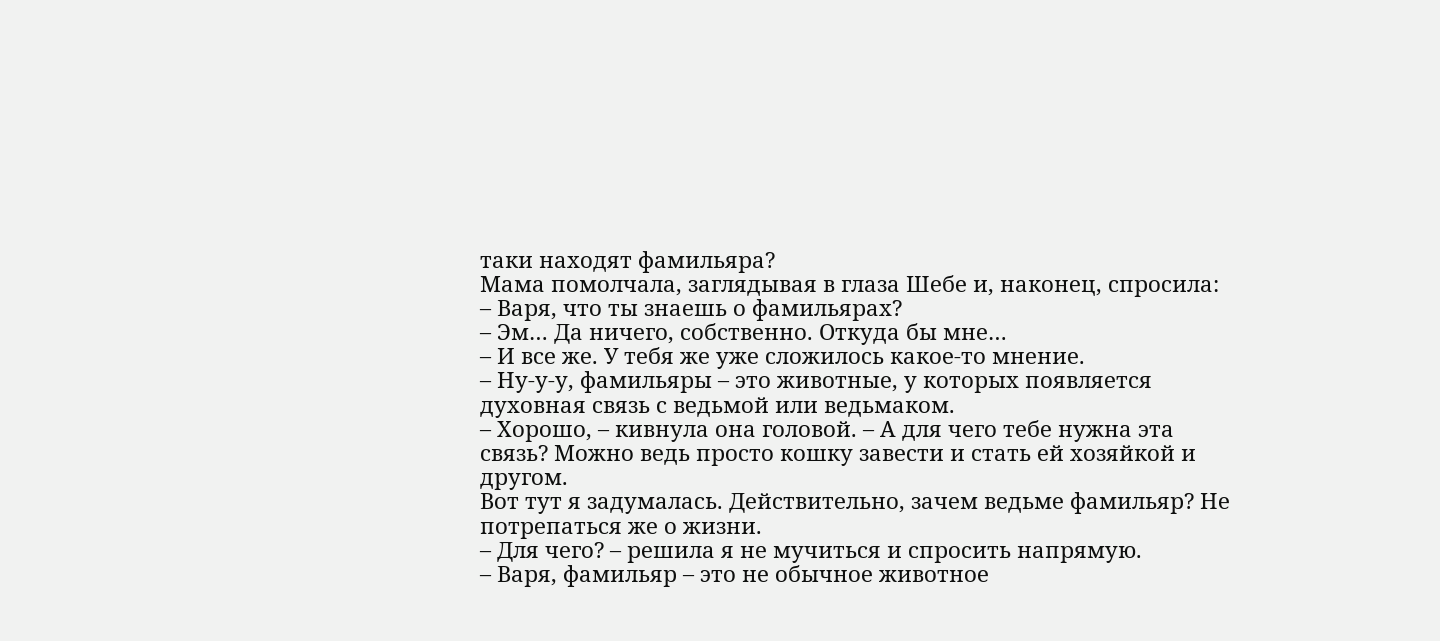таки находят фамильяра?
Мама помолчала, заглядывая в глаза Шебе и, наконец, спросила:
– Варя, что ты знаешь о фамильярах?
– Эм… Да ничего, собственно. Откуда бы мне…
– И все же. У тебя же уже сложилось какое-то мнение.
– Ну-у-у, фамильяры – это животные, у которых появляется духовная связь с ведьмой или ведьмаком.
– Хорошо, – кивнула она головой. – А для чего тебе нужна эта связь? Можно ведь просто кошку завести и стать ей хозяйкой и другом.
Вот тут я задумалась. Действительно, зачем ведьме фамильяр? Не потрепаться же о жизни.
– Для чего? – решила я не мучиться и спросить напрямую.
– Варя, фамильяр – это не обычное животное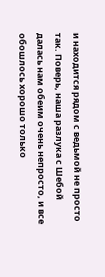и находится рядом с ведьмой не просто так. Поверь, наша разлука с Шебой далась нам обеим очень непросто, и все обошлось хорошо только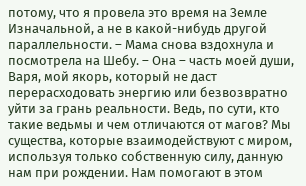потому, что я провела это время на Земле Изначальной, а не в какой-нибудь другой параллельности. – Мама снова вздохнула и посмотрела на Шебу. – Она – часть моей души, Варя, мой якорь, который не даст перерасходовать энергию или безвозвратно уйти за грань реальности. Ведь, по сути, кто такие ведьмы и чем отличаются от магов? Мы существа, которые взаимодействуют с миром, используя только собственную силу, данную нам при рождении. Нам помогают в этом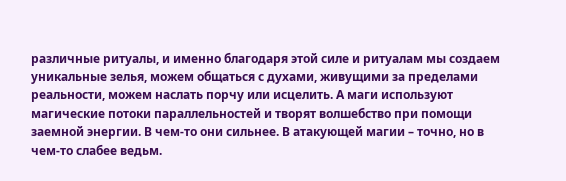различные ритуалы, и именно благодаря этой силе и ритуалам мы создаем уникальные зелья, можем общаться с духами, живущими за пределами реальности, можем наслать порчу или исцелить. А маги используют магические потоки параллельностей и творят волшебство при помощи заемной энергии. В чем-то они сильнее. В атакующей магии – точно, но в чем-то слабее ведьм.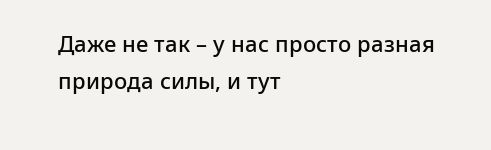Даже не так – у нас просто разная природа силы, и тут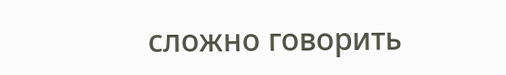сложно говорить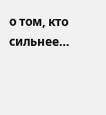о том, кто сильнее…